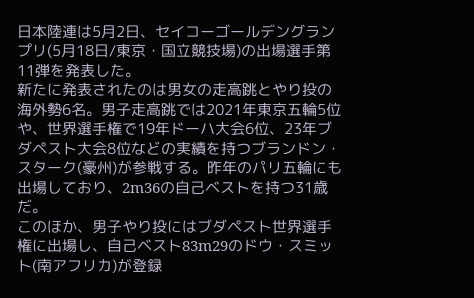日本陸連は5月2日、セイコーゴールデングランプリ(5月18日/東京・国立競技場)の出場選手第11弾を発表した。
新たに発表されたのは男女の走高跳とやり投の海外勢6名。男子走高跳では2021年東京五輪5位や、世界選手権で19年ドーハ大会6位、23年ブダペスト大会8位などの実績を持つブランドン・スターク(豪州)が参戦する。昨年のパリ五輪にも出場しており、2m36の自己ベストを持つ31歳だ。
このほか、男子やり投にはブダペスト世界選手権に出場し、自己ベスト83m29のドウ・スミット(南アフリカ)が登録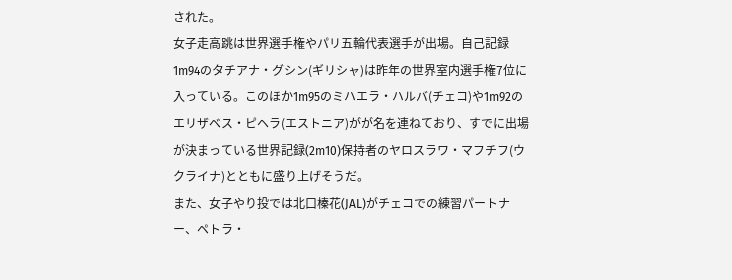された。
女子走高跳は世界選手権やパリ五輪代表選手が出場。自己記録1m94のタチアナ・グシン(ギリシャ)は昨年の世界室内選手権7位に入っている。このほか1m95のミハエラ・ハルバ(チェコ)や1m92のエリザベス・ピヘラ(エストニア)がが名を連ねており、すでに出場が決まっている世界記録(2m10)保持者のヤロスラワ・マフチフ(ウクライナ)とともに盛り上げそうだ。
また、女子やり投では北口榛花(JAL)がチェコでの練習パートナー、ペトラ・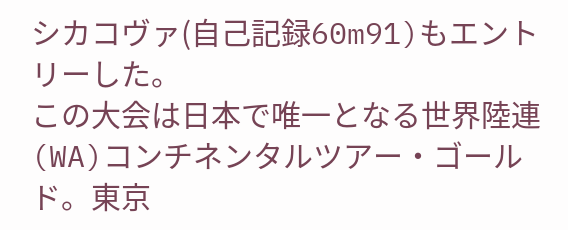シカコヴァ(自己記録60m91)もエントリーした。
この大会は日本で唯一となる世界陸連(WA)コンチネンタルツアー・ゴールド。東京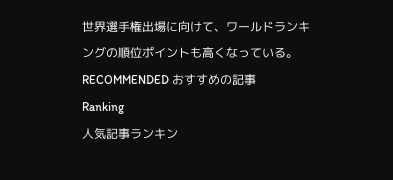世界選手権出場に向けて、ワールドランキングの順位ポイントも高くなっている。
RECOMMENDED おすすめの記事
Ranking
人気記事ランキン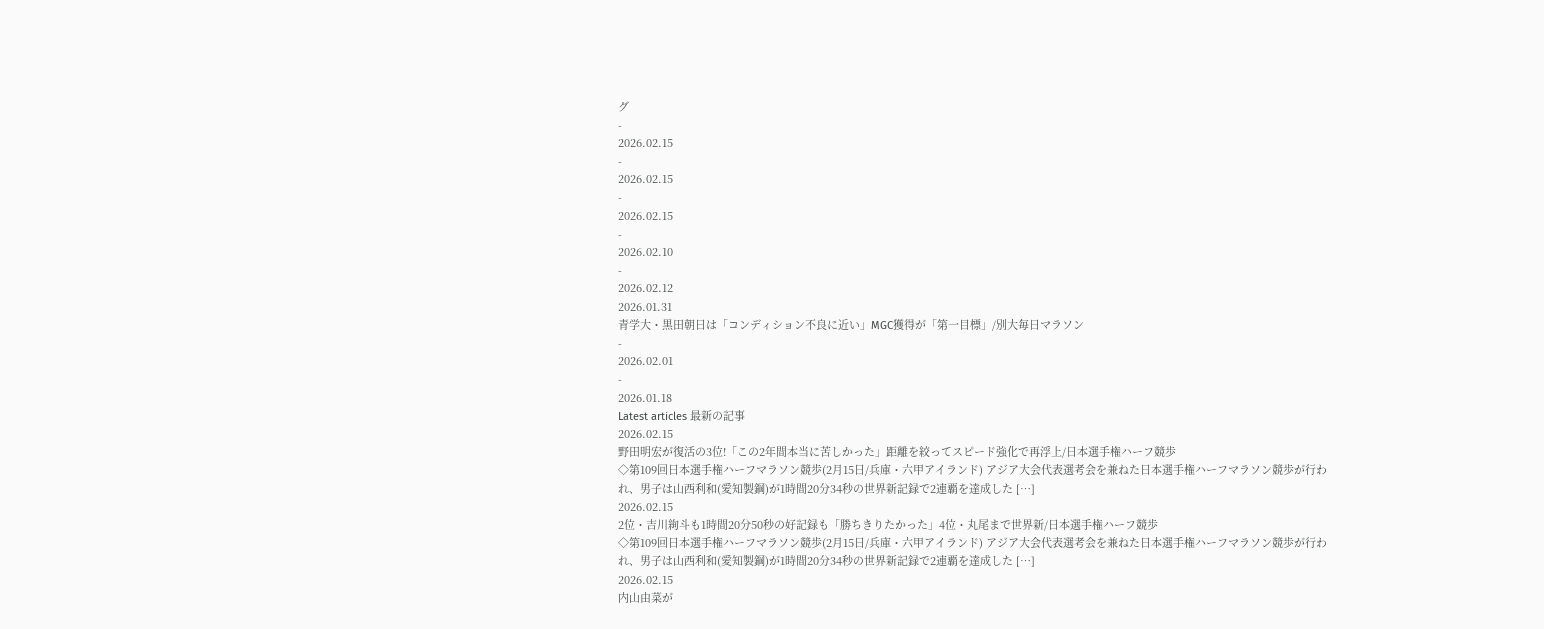グ
-
2026.02.15
-
2026.02.15
-
2026.02.15
-
2026.02.10
-
2026.02.12
2026.01.31
青学大・黒田朝日は「コンディション不良に近い」MGC獲得が「第一目標」/別大毎日マラソン
-
2026.02.01
-
2026.01.18
Latest articles 最新の記事
2026.02.15
野田明宏が復活の3位!「この2年間本当に苦しかった」距離を絞ってスピード強化で再浮上/日本選手権ハーフ競歩
◇第109回日本選手権ハーフマラソン競歩(2月15日/兵庫・六甲アイランド) アジア大会代表選考会を兼ねた日本選手権ハーフマラソン競歩が行われ、男子は山西利和(愛知製鋼)が1時間20分34秒の世界新記録で2連覇を達成した […]
2026.02.15
2位・吉川絢斗も1時間20分50秒の好記録も「勝ちきりたかった」4位・丸尾まで世界新/日本選手権ハーフ競歩
◇第109回日本選手権ハーフマラソン競歩(2月15日/兵庫・六甲アイランド) アジア大会代表選考会を兼ねた日本選手権ハーフマラソン競歩が行われ、男子は山西利和(愛知製鋼)が1時間20分34秒の世界新記録で2連覇を達成した […]
2026.02.15
内山由菜が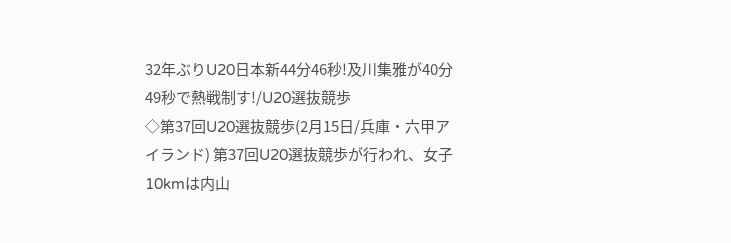32年ぶりU20日本新44分46秒!及川集雅が40分49秒で熱戦制す!/U20選抜競歩
◇第37回U20選抜競歩(2月15日/兵庫・六甲アイランド) 第37回U20選抜競歩が行われ、女子10kmは内山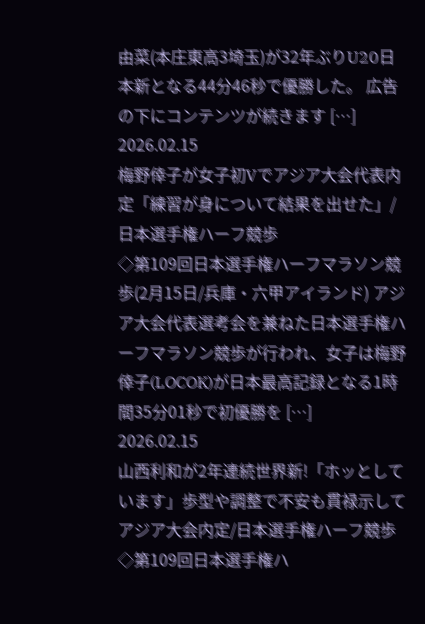由菜(本庄東高3埼玉)が32年ぶりU20日本新となる44分46秒で優勝した。 広告の下にコンテンツが続きます […]
2026.02.15
梅野倖子が女子初Vでアジア大会代表内定「練習が身について結果を出せた」/日本選手権ハーフ競歩
◇第109回日本選手権ハーフマラソン競歩(2月15日/兵庫・六甲アイランド) アジア大会代表選考会を兼ねた日本選手権ハーフマラソン競歩が行われ、女子は梅野倖子(LOCOK)が日本最高記録となる1時間35分01秒で初優勝を […]
2026.02.15
山西利和が2年連続世界新!「ホッとしています」歩型や調整で不安も貫禄示してアジア大会内定/日本選手権ハーフ競歩
◇第109回日本選手権ハ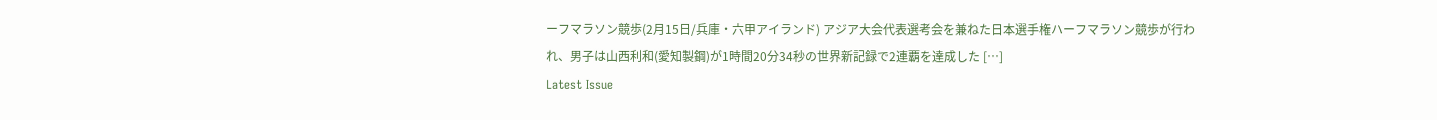ーフマラソン競歩(2月15日/兵庫・六甲アイランド) アジア大会代表選考会を兼ねた日本選手権ハーフマラソン競歩が行われ、男子は山西利和(愛知製鋼)が1時間20分34秒の世界新記録で2連覇を達成した […]
Latest Issue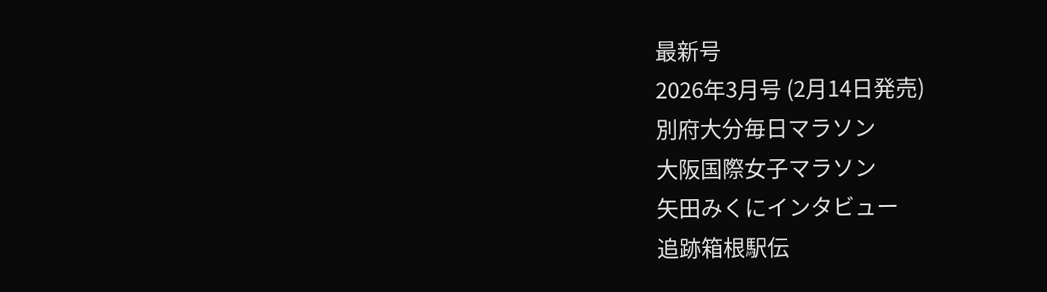最新号
2026年3月号 (2月14日発売)
別府大分毎日マラソン
大阪国際女子マラソン
矢田みくにインタビュー
追跡箱根駅伝